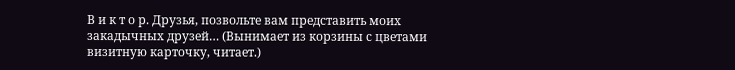В и к т о р. Друзья, позвольте вам представить моих закадычных друзей… (Вынимает из корзины с цветами визитную карточку, читает.)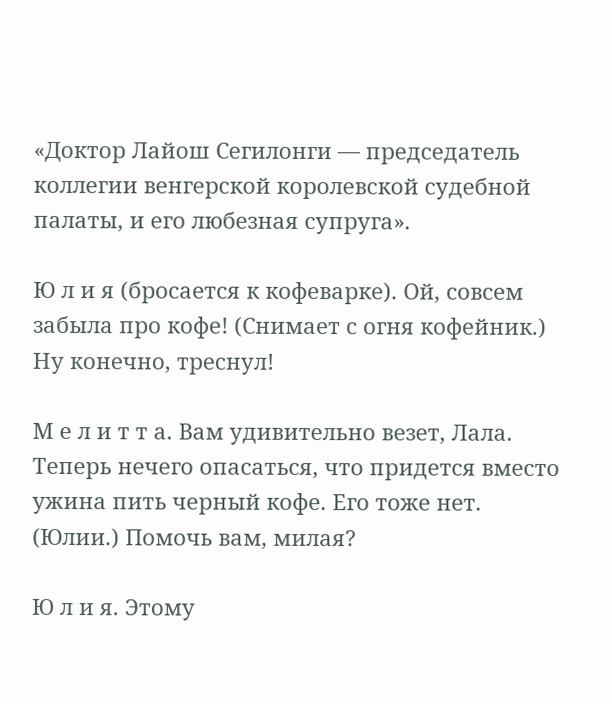«Доктор Лайош Сегилонги — председатель коллегии венгерской королевской судебной палаты, и его любезная супруга».

Ю л и я (бросается к кофеварке). Ой, совсем забыла про кофе! (Снимает с огня кофейник.) Ну конечно, треснул!

М е л и т т а. Вам удивительно везет, Лала. Теперь нечего опасаться, что придется вместо ужина пить черный кофе. Его тоже нет. (Юлии.) Помочь вам, милая?

Ю л и я. Этому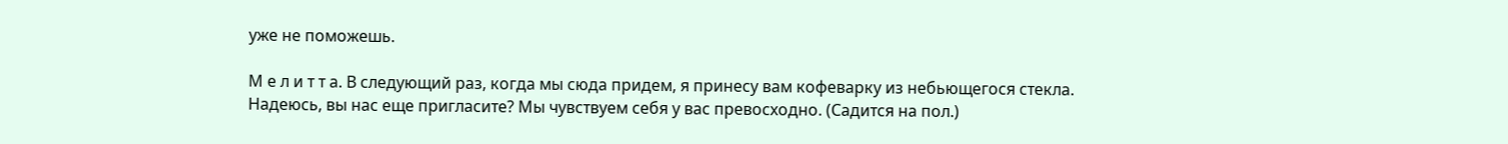уже не поможешь.

М е л и т т а. В следующий раз, когда мы сюда придем, я принесу вам кофеварку из небьющегося стекла. Надеюсь, вы нас еще пригласите? Мы чувствуем себя у вас превосходно. (Садится на пол.)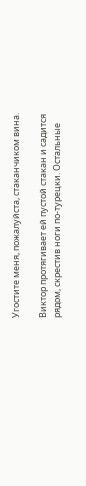Угостите меня, пожалуйста, стаканчиком вина.

Виктор протягивает ей пустой стакан и садится рядом, скрестив ноги по-турецки. Остальные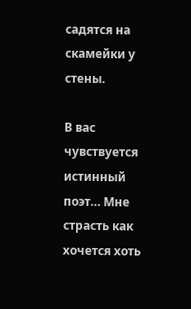садятся на скамейки у стены.

В вас чувствуется истинный поэт… Мне страсть как хочется хоть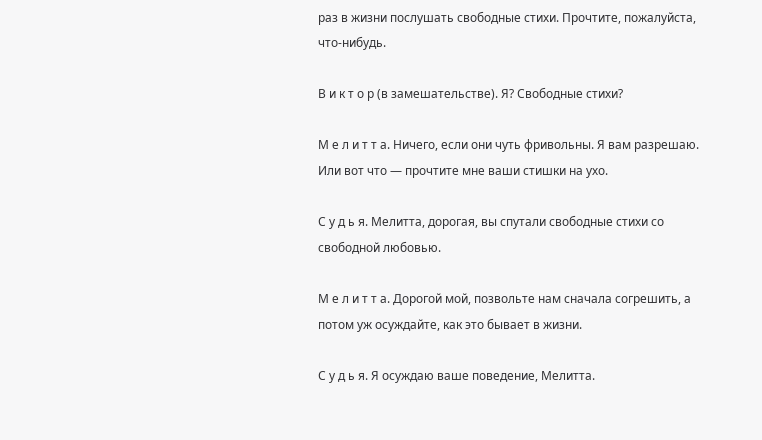раз в жизни послушать свободные стихи. Прочтите, пожалуйста, что-нибудь.

В и к т о р (в замешательстве). Я? Свободные стихи?

М е л и т т а. Ничего, если они чуть фривольны. Я вам разрешаю. Или вот что — прочтите мне ваши стишки на ухо.

С у д ь я. Мелитта, дорогая, вы спутали свободные стихи со свободной любовью.

М е л и т т а. Дорогой мой, позвольте нам сначала согрешить, а потом уж осуждайте, как это бывает в жизни.

С у д ь я. Я осуждаю ваше поведение, Мелитта.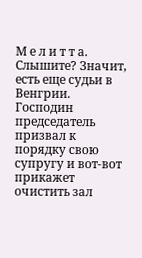М е л и т т а. Слышите? Значит, есть еще судьи в Венгрии. Господин председатель призвал к порядку свою супругу и вот-вот прикажет очистить зал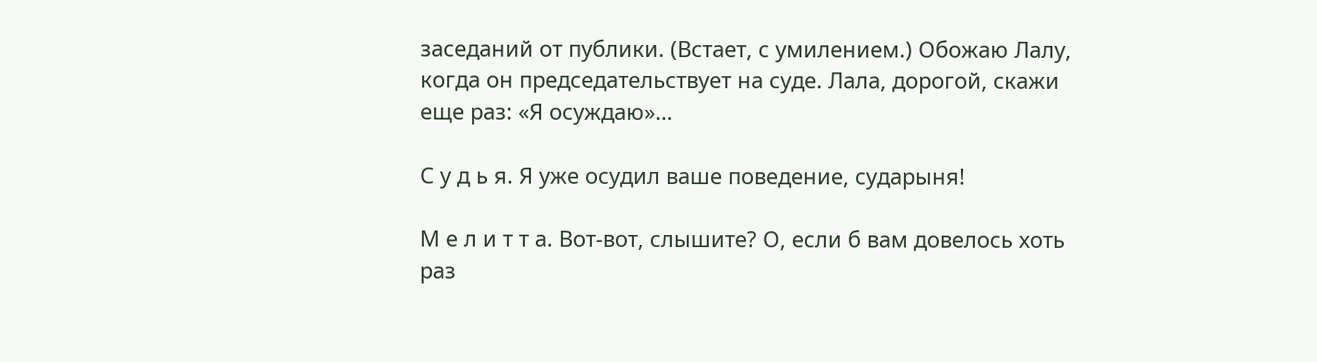заседаний от публики. (Встает, с умилением.) Обожаю Лалу, когда он председательствует на суде. Лала, дорогой, скажи еще раз: «Я осуждаю»…

С у д ь я. Я уже осудил ваше поведение, сударыня!

М е л и т т а. Вот-вот, слышите? О, если б вам довелось хоть раз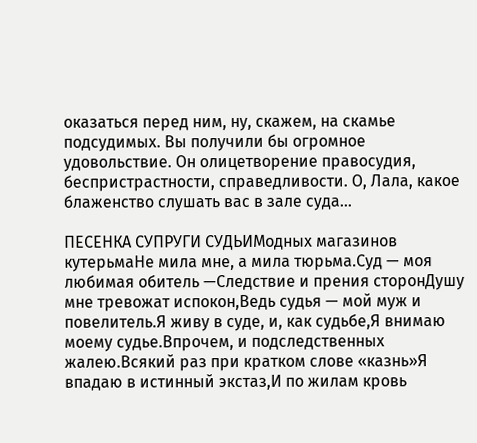оказаться перед ним, ну, скажем, на скамье подсудимых. Вы получили бы огромное удовольствие. Он олицетворение правосудия, беспристрастности, справедливости. О, Лала, какое блаженство слушать вас в зале суда…

ПЕСЕНКА СУПРУГИ СУДЬИМодных магазинов кутерьмаНе мила мне, а мила тюрьма.Суд — моя любимая обитель —Следствие и прения сторонДушу мне тревожат испокон,Ведь судья — мой муж и повелитель.Я живу в суде, и, как судьбе,Я внимаю моему судье.Впрочем, и подследственных жалею.Всякий раз при кратком слове «казнь»Я впадаю в истинный экстаз,И по жилам кровь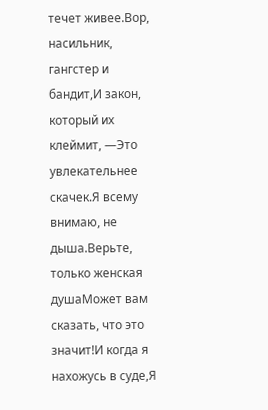течет живее.Вор, насильник, гангстер и бандит,И закон, который их клеймит, —Это увлекательнее скачек.Я всему внимаю, не дыша.Верьте, только женская душаМожет вам сказать, что это значит!И когда я нахожусь в суде,Я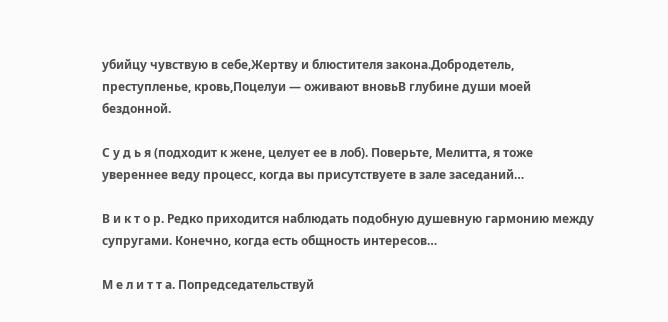убийцу чувствую в себе,Жертву и блюстителя закона.Добродетель, преступленье, кровь,Поцелуи — оживают вновьВ глубине души моей бездонной.

С у д ь я (подходит к жене, целует ее в лоб). Поверьте, Мелитта, я тоже увереннее веду процесс, когда вы присутствуете в зале заседаний…

В и к т о р. Редко приходится наблюдать подобную душевную гармонию между супругами. Конечно, когда есть общность интересов…

М е л и т т а. Попредседательствуй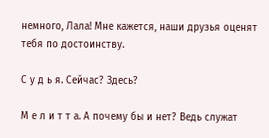немного, Лала! Мне кажется, наши друзья оценят тебя по достоинству.

С у д ь я. Сейчас? Здесь?

М е л и т т а. А почему бы и нет? Ведь служат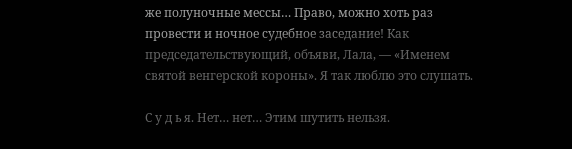же полуночные мессы… Право, можно хоть раз провести и ночное судебное заседание! Как председательствующий, объяви, Лала, — «Именем святой венгерской короны». Я так люблю это слушать.

С у д ь я. Нет… нет… Этим шутить нельзя.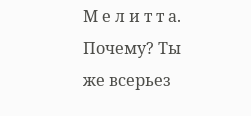М е л и т т а. Почему? Ты же всерьез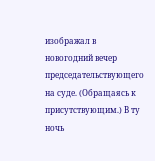изображал в новогодний вечер председательствующего на суде. (Обращаясь к присутствующим.) В ту ночь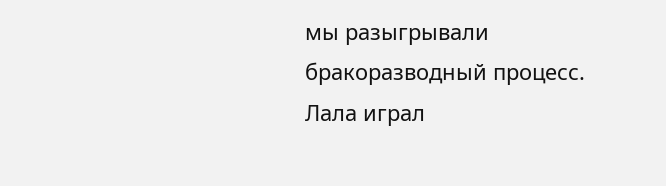мы разыгрывали бракоразводный процесс. Лала играл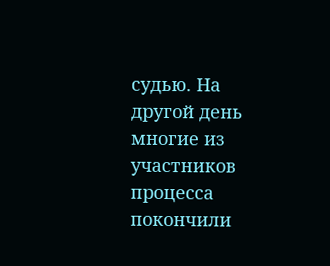судью. На другой день многие из участников процесса покончили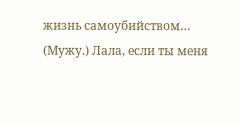жизнь самоубийством… (Мужу.) Лала, если ты меня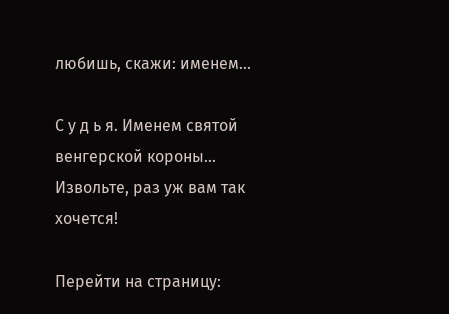любишь, скажи: именем…

С у д ь я. Именем святой венгерской короны… Извольте, раз уж вам так хочется!

Перейти на страницу: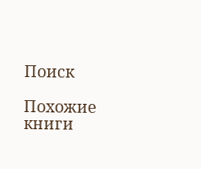Поиск

Похожие книги